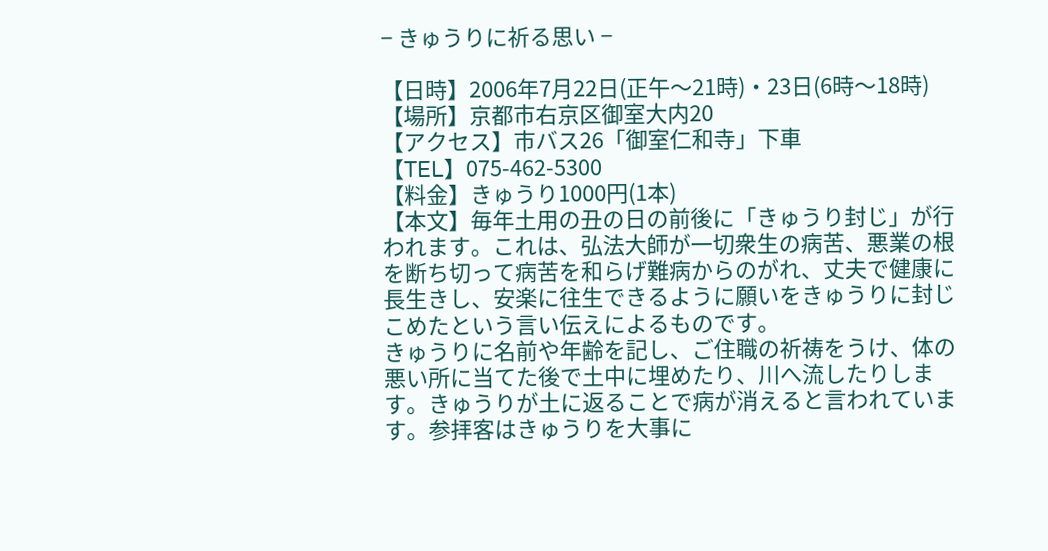− きゅうりに祈る思い −

【日時】2006年7月22日(正午〜21時)・23日(6時〜18時)
【場所】京都市右京区御室大内20
【アクセス】市バス26「御室仁和寺」下車
【TEL】075-462-5300
【料金】きゅうり1000円(1本)
【本文】毎年土用の丑の日の前後に「きゅうり封じ」が行われます。これは、弘法大師が一切衆生の病苦、悪業の根を断ち切って病苦を和らげ難病からのがれ、丈夫で健康に長生きし、安楽に往生できるように願いをきゅうりに封じこめたという言い伝えによるものです。
きゅうりに名前や年齢を記し、ご住職の祈祷をうけ、体の悪い所に当てた後で土中に埋めたり、川へ流したりします。きゅうりが土に返ることで病が消えると言われています。参拝客はきゅうりを大事に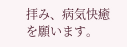拝み、病気快癒を願います。